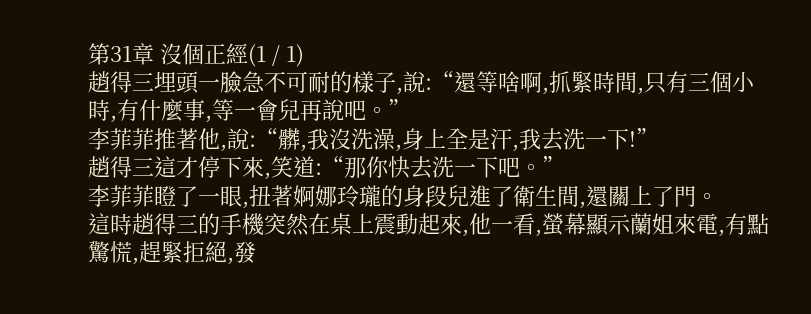第31章 沒個正經(1 / 1)
趙得三埋頭一臉急不可耐的樣子,說:“還等啥啊,抓緊時間,只有三個小時,有什麼事,等一會兒再說吧。”
李菲菲推著他,說:“髒,我沒洗澡,身上全是汗,我去洗一下!”
趙得三這才停下來,笑道:“那你快去洗一下吧。”
李菲菲瞪了一眼,扭著婀娜玲瓏的身段兒進了衛生間,還關上了門。
這時趙得三的手機突然在桌上震動起來,他一看,螢幕顯示蘭姐來電,有點驚慌,趕緊拒絕,發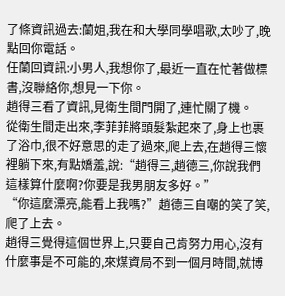了條資訊過去:蘭姐,我在和大學同學唱歌,太吵了,晚點回你電話。
任蘭回資訊:小男人,我想你了,最近一直在忙著做標書,沒聯絡你,想見一下你。
趙得三看了資訊,見衛生間門開了,連忙關了機。
從衛生間走出來,李菲菲將頭髮紮起來了,身上也裹了浴巾,很不好意思的走了過來,爬上去,在趙得三懷裡躺下來,有點嬌羞,說:“趙得三,趙德三,你說我們這樣算什麼啊?你要是我男朋友多好。”
“你這麼漂亮,能看上我嗎?”趙德三自嘲的笑了笑,爬了上去。
趙得三覺得這個世界上,只要自己肯努力用心,沒有什麼事是不可能的,來煤資局不到一個月時間,就博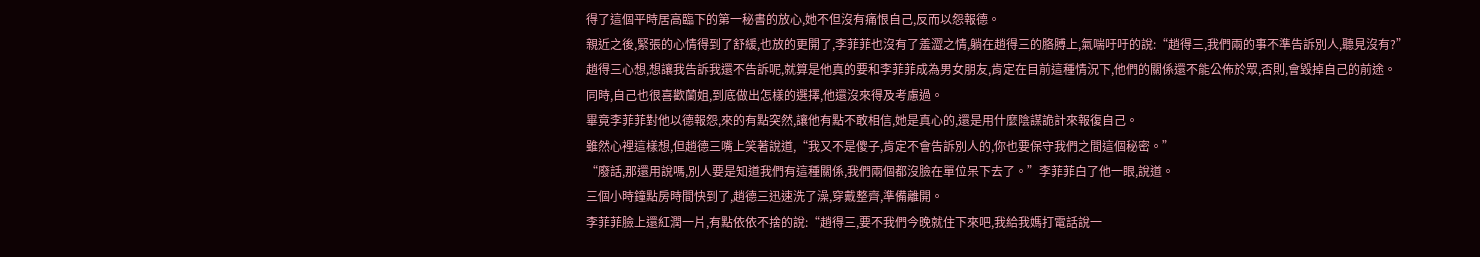得了這個平時居高臨下的第一秘書的放心,她不但沒有痛恨自己,反而以怨報德。
親近之後,緊張的心情得到了舒緩,也放的更開了,李菲菲也沒有了羞澀之情,躺在趙得三的胳膊上,氣喘吁吁的說:“趙得三,我們兩的事不準告訴別人,聽見沒有?”
趙得三心想,想讓我告訴我還不告訴呢,就算是他真的要和李菲菲成為男女朋友,肯定在目前這種情況下,他們的關係還不能公佈於眾,否則,會毀掉自己的前途。
同時,自己也很喜歡蘭姐,到底做出怎樣的選擇,他還沒來得及考慮過。
畢竟李菲菲對他以德報怨,來的有點突然,讓他有點不敢相信,她是真心的,還是用什麼陰謀詭計來報復自己。
雖然心裡這樣想,但趙德三嘴上笑著說道,“我又不是傻子,肯定不會告訴別人的,你也要保守我們之間這個秘密。”
“廢話,那還用說嗎,別人要是知道我們有這種關係,我們兩個都沒臉在單位呆下去了。”李菲菲白了他一眼,說道。
三個小時鐘點房時間快到了,趙德三迅速洗了澡,穿戴整齊,準備離開。
李菲菲臉上還紅潤一片,有點依依不捨的說:“趙得三,要不我們今晚就住下來吧,我給我媽打電話說一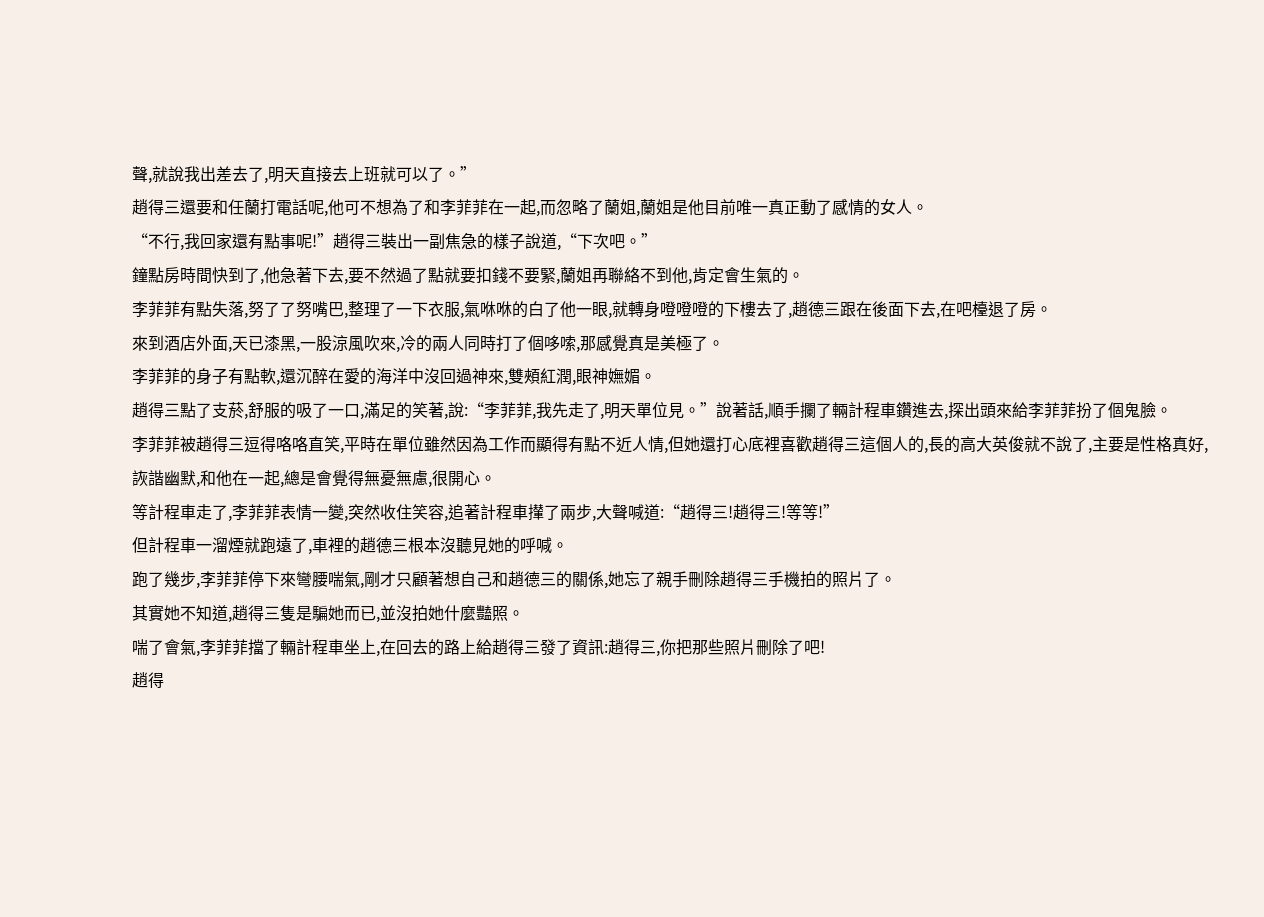聲,就說我出差去了,明天直接去上班就可以了。”
趙得三還要和任蘭打電話呢,他可不想為了和李菲菲在一起,而忽略了蘭姐,蘭姐是他目前唯一真正動了感情的女人。
“不行,我回家還有點事呢!”趙得三裝出一副焦急的樣子說道,“下次吧。”
鐘點房時間快到了,他急著下去,要不然過了點就要扣錢不要緊,蘭姐再聯絡不到他,肯定會生氣的。
李菲菲有點失落,努了了努嘴巴,整理了一下衣服,氣咻咻的白了他一眼,就轉身噔噔噔的下樓去了,趙德三跟在後面下去,在吧檯退了房。
來到酒店外面,天已漆黑,一股涼風吹來,冷的兩人同時打了個哆嗦,那感覺真是美極了。
李菲菲的身子有點軟,還沉醉在愛的海洋中沒回過神來,雙頰紅潤,眼神嫵媚。
趙得三點了支菸,舒服的吸了一口,滿足的笑著,說:“李菲菲,我先走了,明天單位見。”說著話,順手攔了輛計程車鑽進去,探出頭來給李菲菲扮了個鬼臉。
李菲菲被趙得三逗得咯咯直笑,平時在單位雖然因為工作而顯得有點不近人情,但她還打心底裡喜歡趙得三這個人的,長的高大英俊就不說了,主要是性格真好,詼諧幽默,和他在一起,總是會覺得無憂無慮,很開心。
等計程車走了,李菲菲表情一變,突然收住笑容,追著計程車攆了兩步,大聲喊道:“趙得三!趙得三!等等!”
但計程車一溜煙就跑遠了,車裡的趙德三根本沒聽見她的呼喊。
跑了幾步,李菲菲停下來彎腰喘氣,剛才只顧著想自己和趙德三的關係,她忘了親手刪除趙得三手機拍的照片了。
其實她不知道,趙得三隻是騙她而已,並沒拍她什麼豔照。
喘了會氣,李菲菲擋了輛計程車坐上,在回去的路上給趙得三發了資訊:趙得三,你把那些照片刪除了吧!
趙得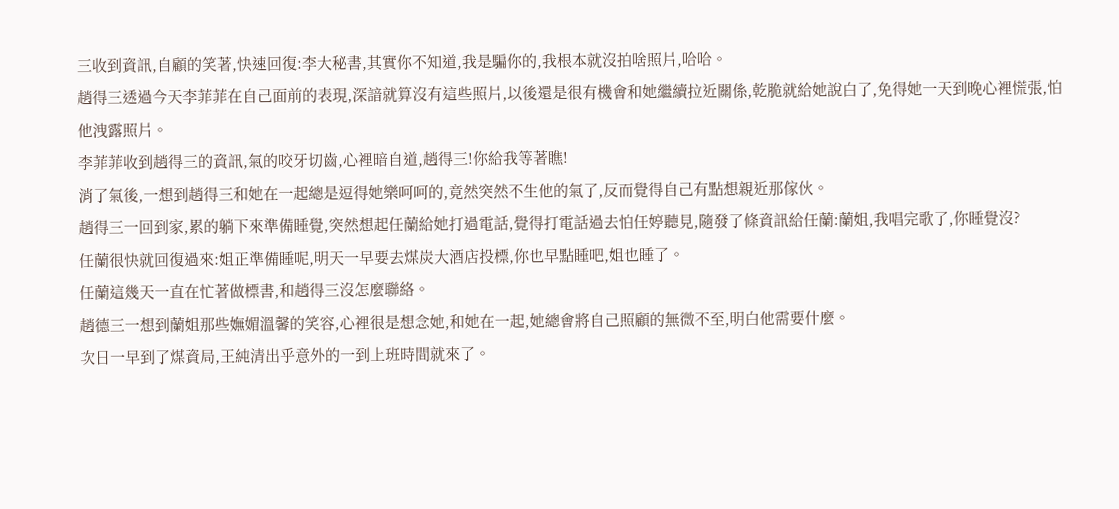三收到資訊,自顧的笑著,快速回復:李大秘書,其實你不知道,我是騙你的,我根本就沒拍啥照片,哈哈。
趙得三透過今天李菲菲在自己面前的表現,深諳就算沒有這些照片,以後還是很有機會和她繼續拉近關係,乾脆就給她說白了,免得她一天到晚心裡慌張,怕他洩露照片。
李菲菲收到趙得三的資訊,氣的咬牙切齒,心裡暗自道,趙得三!你給我等著瞧!
消了氣後,一想到趙得三和她在一起總是逗得她樂呵呵的,竟然突然不生他的氣了,反而覺得自己有點想親近那傢伙。
趙得三一回到家,累的躺下來準備睡覺,突然想起任蘭給她打過電話,覺得打電話過去怕任婷聽見,隨發了條資訊給任蘭:蘭姐,我唱完歌了,你睡覺沒?
任蘭很快就回復過來:姐正準備睡呢,明天一早要去煤炭大酒店投標,你也早點睡吧,姐也睡了。
任蘭這幾天一直在忙著做標書,和趙得三沒怎麼聯絡。
趙德三一想到蘭姐那些嫵媚溫馨的笑容,心裡很是想念她,和她在一起,她總會將自己照顧的無微不至,明白他需要什麼。
次日一早到了煤資局,王純清出乎意外的一到上班時間就來了。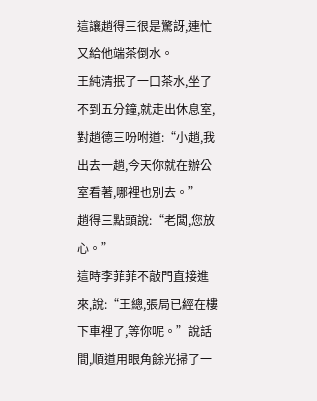這讓趙得三很是驚訝,連忙又給他端茶倒水。
王純清抿了一口茶水,坐了不到五分鐘,就走出休息室,對趙德三吩咐道:“小趙,我出去一趟,今天你就在辦公室看著,哪裡也別去。”
趙得三點頭說:“老闆,您放心。”
這時李菲菲不敲門直接進來,說:“王總,張局已經在樓下車裡了,等你呢。”說話間,順道用眼角餘光掃了一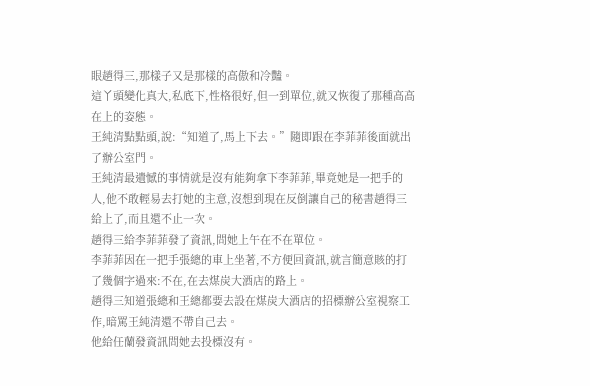眼趙得三,那樣子又是那樣的高傲和冷豔。
這丫頭變化真大,私底下,性格很好,但一到單位,就又恢復了那種高高在上的姿態。
王純清點點頭,說:“知道了,馬上下去。”隨即跟在李菲菲後面就出了辦公室門。
王純清最遺憾的事情就是沒有能夠拿下李菲菲,畢竟她是一把手的人,他不敢輕易去打她的主意,沒想到現在反倒讓自己的秘書趙得三給上了,而且還不止一次。
趙得三給李菲菲發了資訊,問她上午在不在單位。
李菲菲因在一把手張總的車上坐著,不方便回資訊,就言簡意賅的打了幾個字過來:不在,在去煤炭大酒店的路上。
趙得三知道張總和王總都要去設在煤炭大酒店的招標辦公室視察工作,暗罵王純清還不帶自己去。
他給任蘭發資訊問她去投標沒有。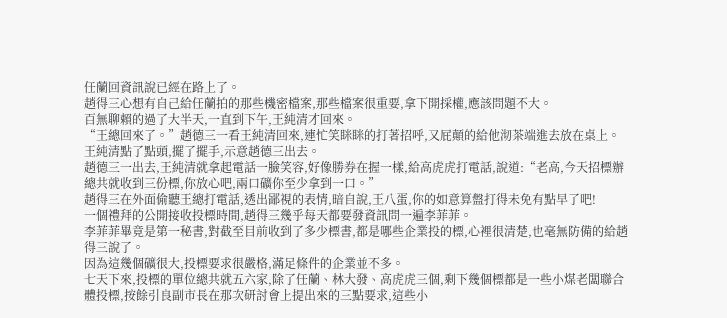任蘭回資訊說已經在路上了。
趙得三心想有自己給任蘭拍的那些機密檔案,那些檔案很重要,拿下開採權,應該問題不大。
百無聊賴的過了大半天,一直到下午,王純清才回來。
“王總回來了。”趙德三一看王純清回來,連忙笑眯眯的打著招呼,又屁顛的給他沏茶端進去放在桌上。
王純清點了點頭,擺了擺手,示意趙德三出去。
趙德三一出去,王純清就拿起電話一臉笑容,好像勝券在握一樣,給高虎虎打電話,說道:“老高,今天招標辦總共就收到三份標,你放心吧,兩口礦你至少拿到一口。”
趙得三在外面偷聽王總打電話,透出鄙視的表情,暗自說,王八蛋,你的如意算盤打得未免有點早了吧!
一個禮拜的公開接收投標時間,趙得三幾乎每天都要發資訊問一遍李菲菲。
李菲菲畢竟是第一秘書,對截至目前收到了多少標書,都是哪些企業投的標,心裡很清楚,也毫無防備的給趙得三說了。
因為這幾個礦很大,投標要求很嚴格,滿足條件的企業並不多。
七天下來,投標的單位總共就五六家,除了任蘭、林大發、高虎虎三個,剩下幾個標都是一些小煤老闆聯合體投標,按餘引良副市長在那次研討會上提出來的三點要求,這些小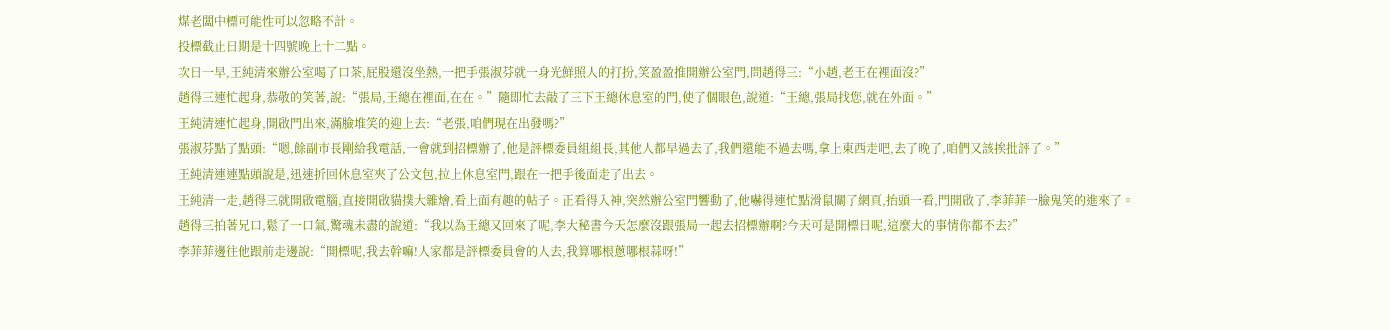煤老闆中標可能性可以忽略不計。
投標截止日期是十四號晚上十二點。
次日一早,王純清來辦公室喝了口茶,屁股還沒坐熱,一把手張淑芬就一身光鮮照人的打扮,笑盈盈推開辦公室門,問趙得三:“小趙,老王在裡面沒?”
趙得三連忙起身,恭敬的笑著,說:“張局,王總在裡面,在在。”隨即忙去敲了三下王總休息室的門,使了個眼色,說道:“王總,張局找您,就在外面。”
王純清連忙起身,開啟門出來,滿臉堆笑的迎上去:“老張,咱們現在出發嗎?”
張淑芬點了點頭:“嗯,餘副市長剛給我電話,一會就到招標辦了,他是評標委員組組長,其他人都早過去了,我們還能不過去嗎,拿上東西走吧,去了晚了,咱們又該挨批評了。”
王純清連連點頭說是,迅速折回休息室夾了公文包,拉上休息室門,跟在一把手後面走了出去。
王純清一走,趙得三就開啟電腦,直接開啟貓撲大雜燴,看上面有趣的帖子。正看得入神,突然辦公室門響動了,他嚇得連忙點滑鼠關了網頁,抬頭一看,門開啟了,李菲菲一臉鬼笑的進來了。
趙得三拍著兄口,鬆了一口氣,驚魂未盡的說道:“我以為王總又回來了呢,李大秘書今天怎麼沒跟張局一起去招標辦啊?今天可是開標日呢,這麼大的事情你都不去?”
李菲菲邊往他跟前走邊說:“開標呢,我去幹嘛!人家都是評標委員會的人去,我算哪根蔥哪根蒜呀!”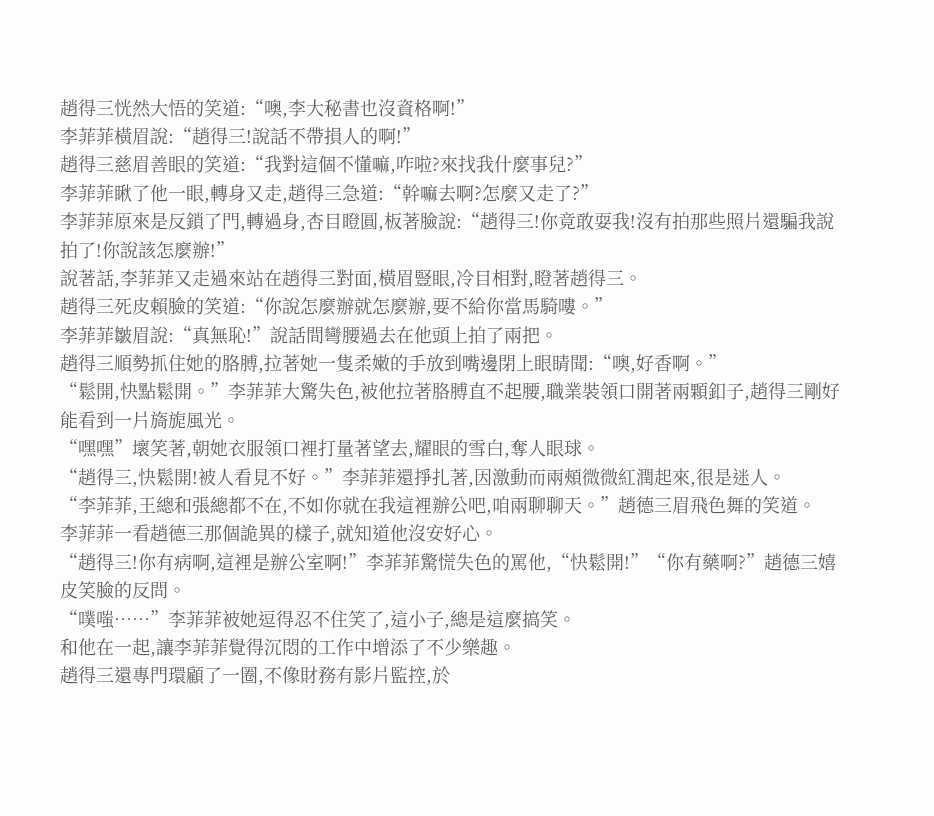趙得三恍然大悟的笑道:“噢,李大秘書也沒資格啊!”
李菲菲橫眉說:“趙得三!說話不帶損人的啊!”
趙得三慈眉善眼的笑道:“我對這個不懂嘛,咋啦?來找我什麼事兒?”
李菲菲瞅了他一眼,轉身又走,趙得三急道:“幹嘛去啊?怎麼又走了?”
李菲菲原來是反鎖了門,轉過身,杏目瞪圓,板著臉說:“趙得三!你竟敢耍我!沒有拍那些照片還騙我說拍了!你說該怎麼辦!”
說著話,李菲菲又走過來站在趙得三對面,橫眉豎眼,冷目相對,瞪著趙得三。
趙得三死皮賴臉的笑道:“你說怎麼辦就怎麼辦,要不給你當馬騎嘍。”
李菲菲皺眉說:“真無恥!”說話間彎腰過去在他頭上拍了兩把。
趙得三順勢抓住她的胳膊,拉著她一隻柔嫩的手放到嘴邊閉上眼睛聞:“噢,好香啊。”
“鬆開,快點鬆開。”李菲菲大驚失色,被他拉著胳膊直不起腰,職業裝領口開著兩顆釦子,趙得三剛好能看到一片旖旎風光。
“嘿嘿”壞笑著,朝她衣服領口裡打量著望去,耀眼的雪白,奪人眼球。
“趙得三,快鬆開!被人看見不好。”李菲菲還掙扎著,因激動而兩頰微微紅潤起來,很是迷人。
“李菲菲,王總和張總都不在,不如你就在我這裡辦公吧,咱兩聊聊天。”趙德三眉飛色舞的笑道。
李菲菲一看趙德三那個詭異的樣子,就知道他沒安好心。
“趙得三!你有病啊,這裡是辦公室啊!”李菲菲驚慌失色的罵他,“快鬆開!”“你有藥啊?”趙德三嬉皮笑臉的反問。
“噗嗤……”李菲菲被她逗得忍不住笑了,這小子,總是這麼搞笑。
和他在一起,讓李菲菲覺得沉悶的工作中增添了不少樂趣。
趙得三還專門環顧了一圈,不像財務有影片監控,於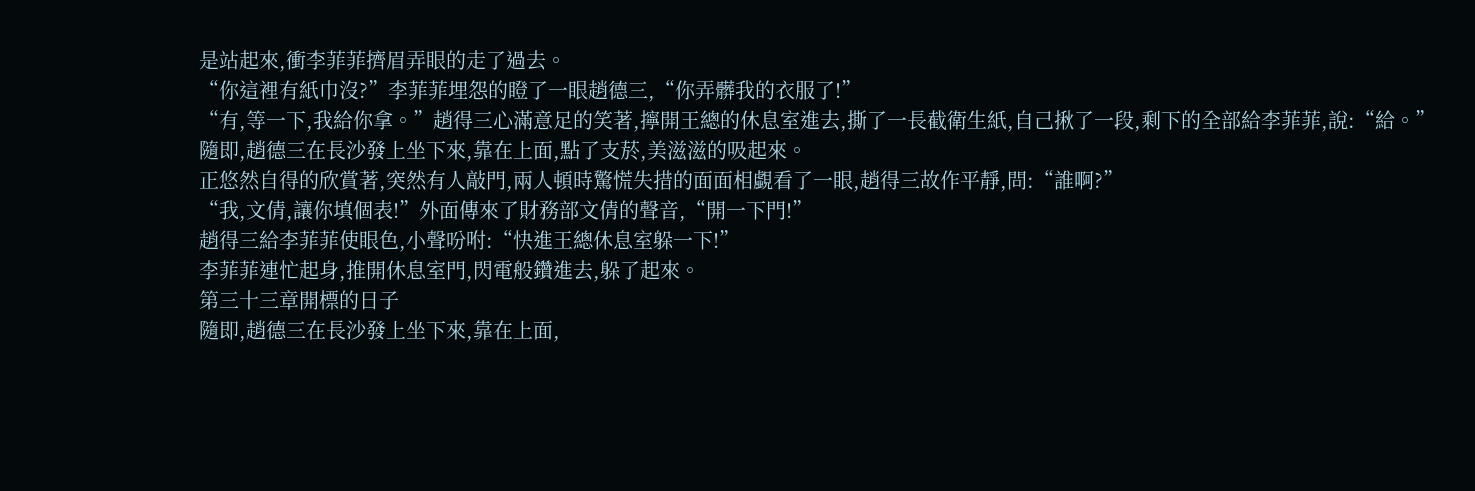是站起來,衝李菲菲擠眉弄眼的走了過去。
“你這裡有紙巾沒?”李菲菲埋怨的瞪了一眼趙德三,“你弄髒我的衣服了!”
“有,等一下,我給你拿。”趙得三心滿意足的笑著,擰開王總的休息室進去,撕了一長截衛生紙,自己揪了一段,剩下的全部給李菲菲,說:“給。”
隨即,趙德三在長沙發上坐下來,靠在上面,點了支菸,美滋滋的吸起來。
正悠然自得的欣賞著,突然有人敲門,兩人頓時驚慌失措的面面相覷看了一眼,趙得三故作平靜,問:“誰啊?”
“我,文倩,讓你填個表!”外面傳來了財務部文倩的聲音,“開一下門!”
趙得三給李菲菲使眼色,小聲吩咐:“快進王總休息室躲一下!”
李菲菲連忙起身,推開休息室門,閃電般鑽進去,躲了起來。
第三十三章開標的日子
隨即,趙德三在長沙發上坐下來,靠在上面,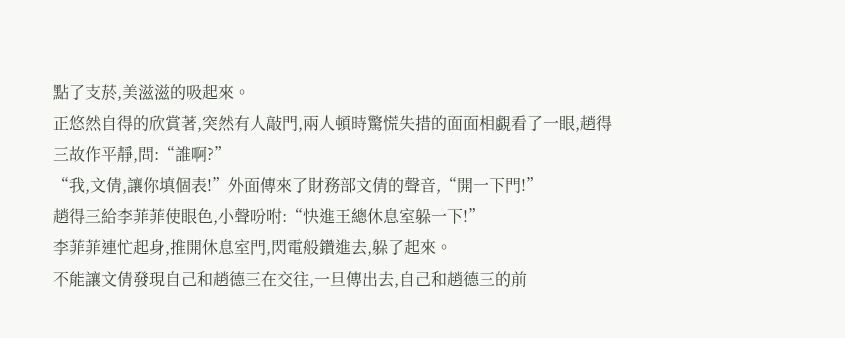點了支菸,美滋滋的吸起來。
正悠然自得的欣賞著,突然有人敲門,兩人頓時驚慌失措的面面相覷看了一眼,趙得三故作平靜,問:“誰啊?”
“我,文倩,讓你填個表!”外面傳來了財務部文倩的聲音,“開一下門!”
趙得三給李菲菲使眼色,小聲吩咐:“快進王總休息室躲一下!”
李菲菲連忙起身,推開休息室門,閃電般鑽進去,躲了起來。
不能讓文倩發現自己和趙德三在交往,一旦傳出去,自己和趙德三的前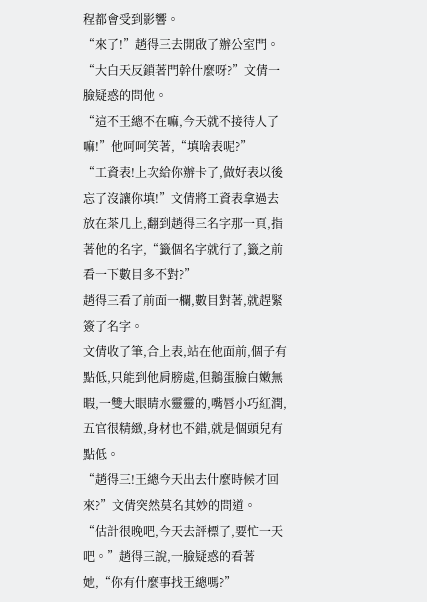程都會受到影響。
“來了!”趙得三去開啟了辦公室門。
“大白天反鎖著門幹什麼呀?”文倩一臉疑惑的問他。
“這不王總不在嘛,今天就不接待人了嘛!”他呵呵笑著,“填啥表呢?”
“工資表!上次給你辦卡了,做好表以後忘了沒讓你填!”文倩將工資表拿過去放在茶几上,翻到趙得三名字那一頁,指著他的名字,“籤個名字就行了,籤之前看一下數目多不對?”
趙得三看了前面一欄,數目對著,就趕緊簽了名字。
文倩收了筆,合上表,站在他面前,個子有點低,只能到他肩膀處,但鵝蛋臉白嫩無暇,一雙大眼睛水靈靈的,嘴唇小巧紅潤,五官很精緻,身材也不錯,就是個頭兒有點低。
“趙得三!王總今天出去什麼時候才回來?”文倩突然莫名其妙的問道。
“估計很晚吧,今天去評標了,要忙一天吧。”趙得三說,一臉疑惑的看著她,“你有什麼事找王總嗎?”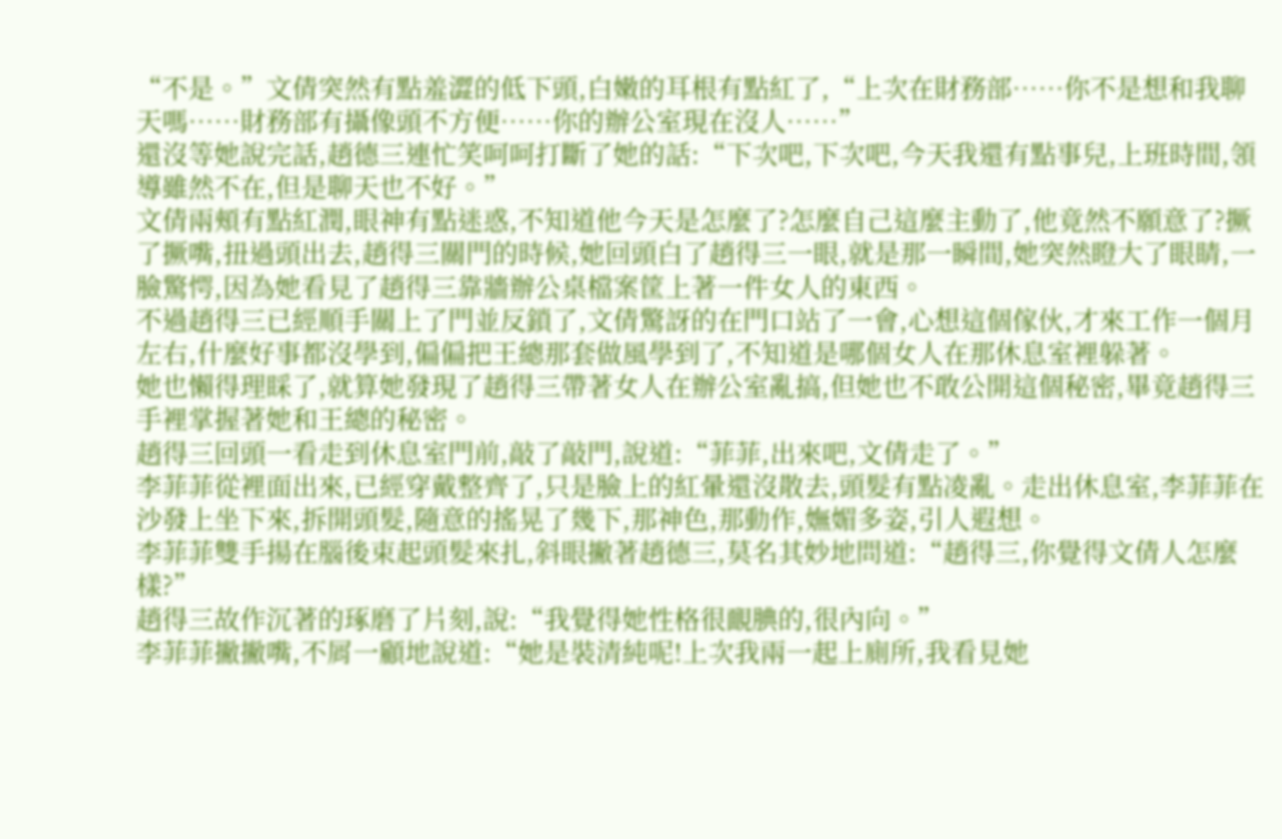“不是。”文倩突然有點羞澀的低下頭,白嫩的耳根有點紅了,“上次在財務部……你不是想和我聊天嗎……財務部有攝像頭不方便……你的辦公室現在沒人……”
還沒等她說完話,趙德三連忙笑呵呵打斷了她的話:“下次吧,下次吧,今天我還有點事兒,上班時間,領導雖然不在,但是聊天也不好。”
文倩兩頰有點紅潤,眼神有點迷惑,不知道他今天是怎麼了?怎麼自己這麼主動了,他竟然不願意了?撅了撅嘴,扭過頭出去,趙得三關門的時候,她回頭白了趙得三一眼,就是那一瞬間,她突然瞪大了眼睛,一臉驚愕,因為她看見了趙得三靠牆辦公桌檔案筐上著一件女人的東西。
不過趙得三已經順手關上了門並反鎖了,文倩驚訝的在門口站了一會,心想這個傢伙,才來工作一個月左右,什麼好事都沒學到,偏偏把王總那套做風學到了,不知道是哪個女人在那休息室裡躲著。
她也懶得理睬了,就算她發現了趙得三帶著女人在辦公室亂搞,但她也不敢公開這個秘密,畢竟趙得三手裡掌握著她和王總的秘密。
趙得三回頭一看走到休息室門前,敲了敲門,說道:“菲菲,出來吧,文倩走了。”
李菲菲從裡面出來,已經穿戴整齊了,只是臉上的紅暈還沒散去,頭髮有點凌亂。走出休息室,李菲菲在沙發上坐下來,拆開頭髮,隨意的搖晃了幾下,那神色,那動作,嫵媚多姿,引人遐想。
李菲菲雙手揚在腦後束起頭髮來扎,斜眼撇著趙德三,莫名其妙地問道:“趙得三,你覺得文倩人怎麼樣?”
趙得三故作沉著的琢磨了片刻,說:“我覺得她性格很靦腆的,很內向。”
李菲菲撇撇嘴,不屑一顧地說道:“她是裝清純呢!上次我兩一起上廁所,我看見她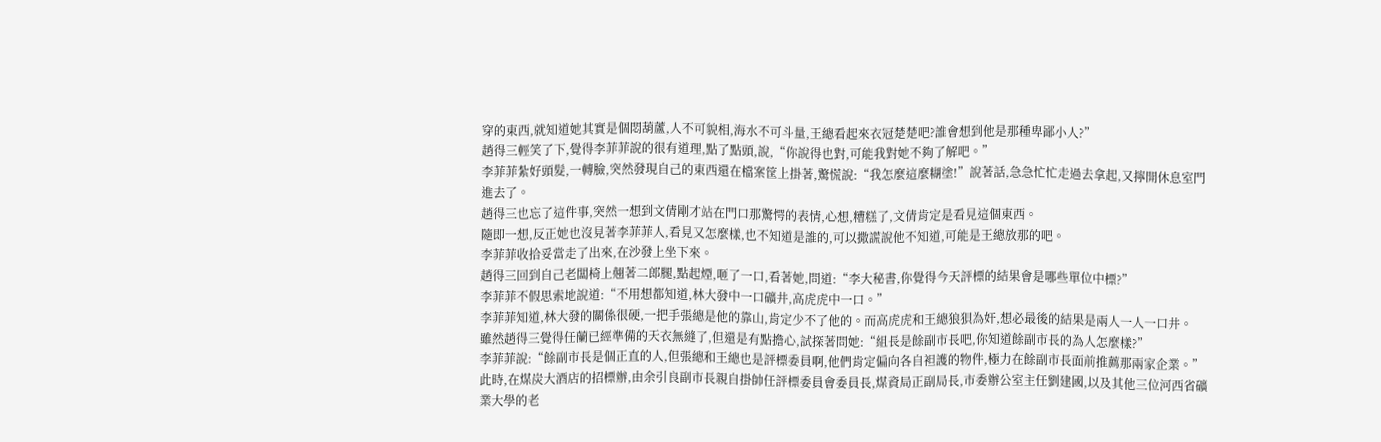穿的東西,就知道她其實是個悶葫蘆,人不可貌相,海水不可斗量,王總看起來衣冠楚楚吧?誰會想到他是那種卑鄙小人?”
趙得三輕笑了下,覺得李菲菲說的很有道理,點了點頭,說,“你說得也對,可能我對她不夠了解吧。”
李菲菲紮好頭髮,一轉臉,突然發現自己的東西還在檔案筐上掛著,驚慌說:“我怎麼這麼糊塗!”說著話,急急忙忙走過去拿起,又擰開休息室門進去了。
趙得三也忘了這件事,突然一想到文倩剛才站在門口那驚愕的表情,心想,糟糕了,文倩肯定是看見這個東西。
隨即一想,反正她也沒見著李菲菲人,看見又怎麼樣,也不知道是誰的,可以撒謊說他不知道,可能是王總放那的吧。
李菲菲收拾妥當走了出來,在沙發上坐下來。
趙得三回到自己老闆椅上翹著二郎腿,點起煙,咂了一口,看著她,問道:“李大秘書,你覺得今天評標的結果會是哪些單位中標?”
李菲菲不假思索地說道:“不用想都知道,林大發中一口礦井,高虎虎中一口。”
李菲菲知道,林大發的關係很硬,一把手張總是他的靠山,肯定少不了他的。而高虎虎和王總狼狽為奸,想必最後的結果是兩人一人一口井。
雖然趙得三覺得任蘭已經準備的天衣無縫了,但還是有點擔心,試探著問她:“組長是餘副市長吧,你知道餘副市長的為人怎麼樣?”
李菲菲說:“餘副市長是個正直的人,但張總和王總也是評標委員啊,他們肯定偏向各自袒護的物件,極力在餘副市長面前推薦那兩家企業。”
此時,在煤炭大酒店的招標辦,由余引良副市長親自掛帥任評標委員會委員長,煤資局正副局長,市委辦公室主任劉建國,以及其他三位河西省礦業大學的老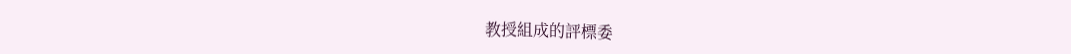教授組成的評標委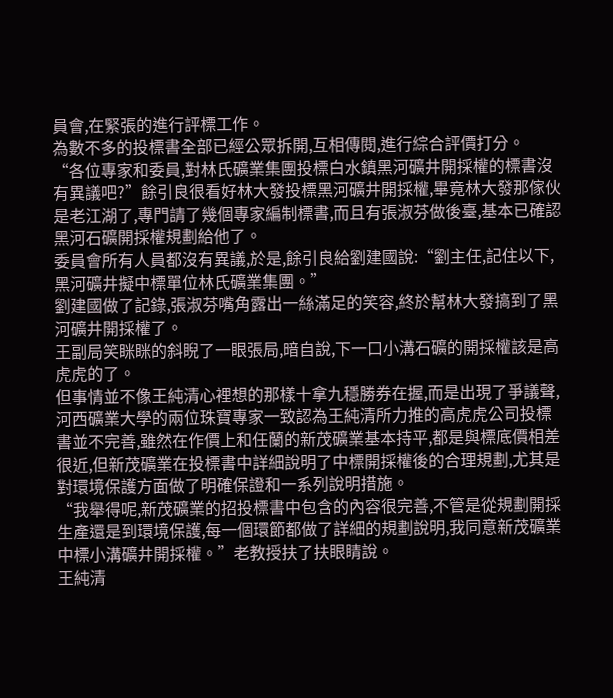員會,在緊張的進行評標工作。
為數不多的投標書全部已經公眾拆開,互相傳閱,進行綜合評價打分。
“各位專家和委員,對林氏礦業集團投標白水鎮黑河礦井開採權的標書沒有異議吧?”餘引良很看好林大發投標黑河礦井開採權,畢竟林大發那傢伙是老江湖了,專門請了幾個專家編制標書,而且有張淑芬做後臺,基本已確認黑河石礦開採權規劃給他了。
委員會所有人員都沒有異議,於是,餘引良給劉建國說:“劉主任,記住以下,黑河礦井擬中標單位林氏礦業集團。”
劉建國做了記錄,張淑芬嘴角露出一絲滿足的笑容,終於幫林大發搞到了黑河礦井開採權了。
王副局笑眯眯的斜睨了一眼張局,暗自說,下一口小溝石礦的開採權該是高虎虎的了。
但事情並不像王純清心裡想的那樣十拿九穩勝券在握,而是出現了爭議聲,河西礦業大學的兩位珠寶專家一致認為王純清所力推的高虎虎公司投標書並不完善,雖然在作價上和任蘭的新茂礦業基本持平,都是與標底價相差很近,但新茂礦業在投標書中詳細說明了中標開採權後的合理規劃,尤其是對環境保護方面做了明確保證和一系列說明措施。
“我舉得呢,新茂礦業的招投標書中包含的內容很完善,不管是從規劃開採生產還是到環境保護,每一個環節都做了詳細的規劃說明,我同意新茂礦業中標小溝礦井開採權。”老教授扶了扶眼睛說。
王純清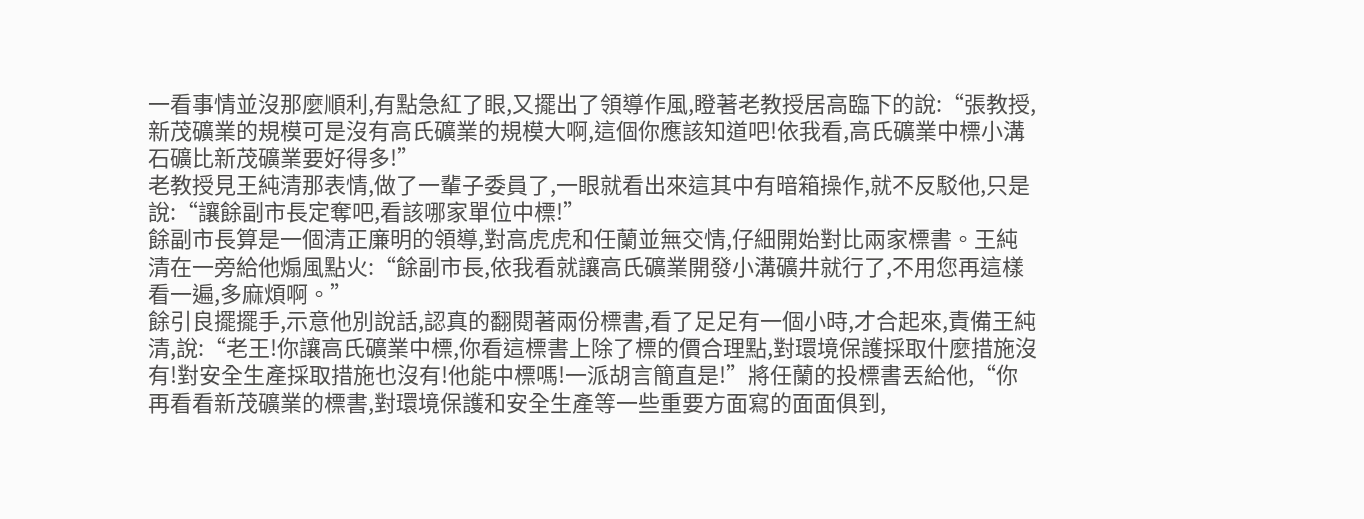一看事情並沒那麼順利,有點急紅了眼,又擺出了領導作風,瞪著老教授居高臨下的說:“張教授,新茂礦業的規模可是沒有高氏礦業的規模大啊,這個你應該知道吧!依我看,高氏礦業中標小溝石礦比新茂礦業要好得多!”
老教授見王純清那表情,做了一輩子委員了,一眼就看出來這其中有暗箱操作,就不反駁他,只是說:“讓餘副市長定奪吧,看該哪家單位中標!”
餘副市長算是一個清正廉明的領導,對高虎虎和任蘭並無交情,仔細開始對比兩家標書。王純清在一旁給他煽風點火:“餘副市長,依我看就讓高氏礦業開發小溝礦井就行了,不用您再這樣看一遍,多麻煩啊。”
餘引良擺擺手,示意他別說話,認真的翻閱著兩份標書,看了足足有一個小時,才合起來,責備王純清,說:“老王!你讓高氏礦業中標,你看這標書上除了標的價合理點,對環境保護採取什麼措施沒有!對安全生產採取措施也沒有!他能中標嗎!一派胡言簡直是!”將任蘭的投標書丟給他,“你再看看新茂礦業的標書,對環境保護和安全生產等一些重要方面寫的面面俱到,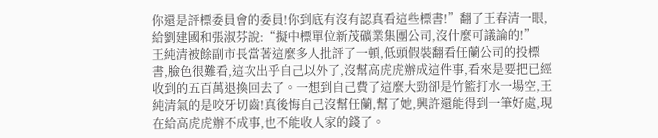你還是評標委員會的委員!你到底有沒有認真看這些標書!”翻了王春清一眼,給劉建國和張淑芬說:“擬中標單位新茂礦業集團公司,沒什麼可議論的!”
王純清被餘副市長當著這麼多人批評了一頓,低頭假裝翻看任蘭公司的投標書,臉色很難看,這次出乎自己以外了,沒幫高虎虎辦成這件事,看來是要把已經收到的五百萬退換回去了。一想到自己費了這麼大勁卻是竹籃打水一場空,王純清氣的是咬牙切齒!真後悔自己沒幫任蘭,幫了她,興許還能得到一筆好處,現在給高虎虎辦不成事,也不能收人家的錢了。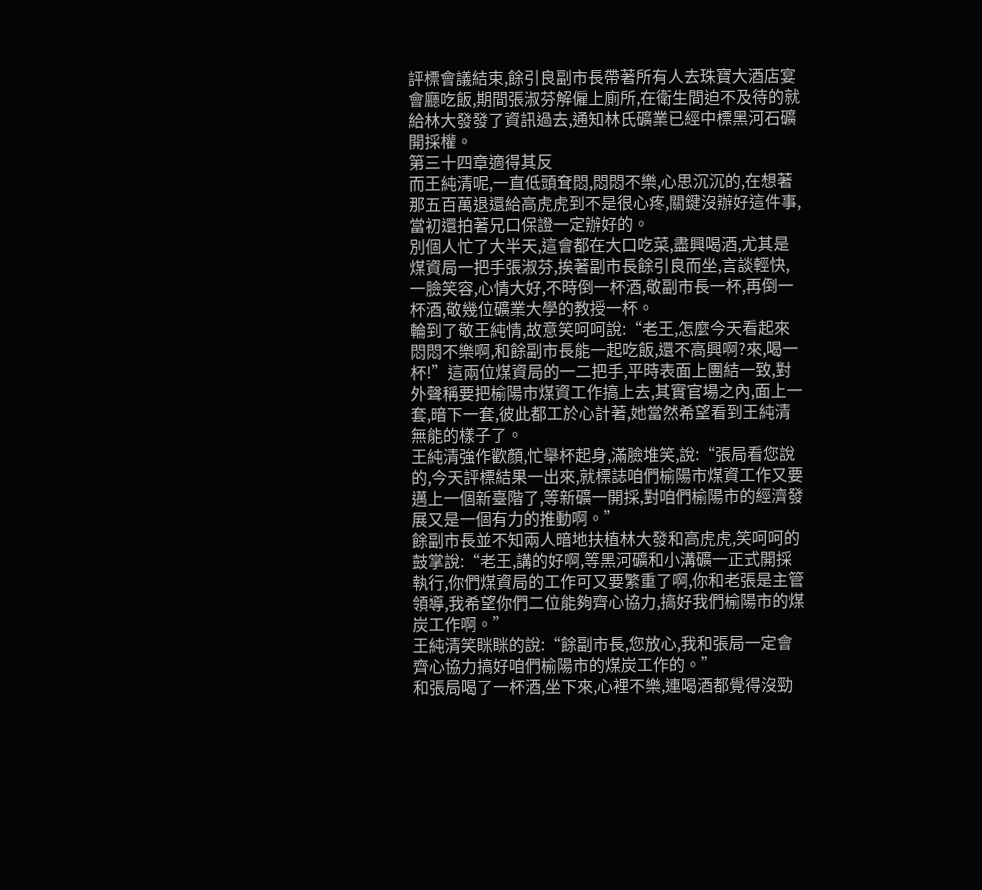評標會議結束,餘引良副市長帶著所有人去珠寶大酒店宴會廳吃飯,期間張淑芬解僱上廁所,在衛生間迫不及待的就給林大發發了資訊過去,通知林氏礦業已經中標黑河石礦開採權。
第三十四章適得其反
而王純清呢,一直低頭耷悶,悶悶不樂,心思沉沉的,在想著那五百萬退還給高虎虎到不是很心疼,關鍵沒辦好這件事,當初還拍著兄口保證一定辦好的。
別個人忙了大半天,這會都在大口吃菜,盡興喝酒,尤其是煤資局一把手張淑芬,挨著副市長餘引良而坐,言談輕快,一臉笑容,心情大好,不時倒一杯酒,敬副市長一杯,再倒一杯酒,敬幾位礦業大學的教授一杯。
輪到了敬王純情,故意笑呵呵說:“老王,怎麼今天看起來悶悶不樂啊,和餘副市長能一起吃飯,還不高興啊?來,喝一杯!”這兩位煤資局的一二把手,平時表面上團結一致,對外聲稱要把榆陽市煤資工作搞上去,其實官場之內,面上一套,暗下一套,彼此都工於心計著,她當然希望看到王純清無能的樣子了。
王純清強作歡顏,忙舉杯起身,滿臉堆笑,說:“張局看您說的,今天評標結果一出來,就標誌咱們榆陽市煤資工作又要邁上一個新臺階了,等新礦一開採,對咱們榆陽市的經濟發展又是一個有力的推動啊。”
餘副市長並不知兩人暗地扶植林大發和高虎虎,笑呵呵的鼓掌說:“老王,講的好啊,等黑河礦和小溝礦一正式開採執行,你們煤資局的工作可又要繁重了啊,你和老張是主管領導,我希望你們二位能夠齊心協力,搞好我們榆陽市的煤炭工作啊。”
王純清笑眯眯的說:“餘副市長,您放心,我和張局一定會齊心協力搞好咱們榆陽市的煤炭工作的。”
和張局喝了一杯酒,坐下來,心裡不樂,連喝酒都覺得沒勁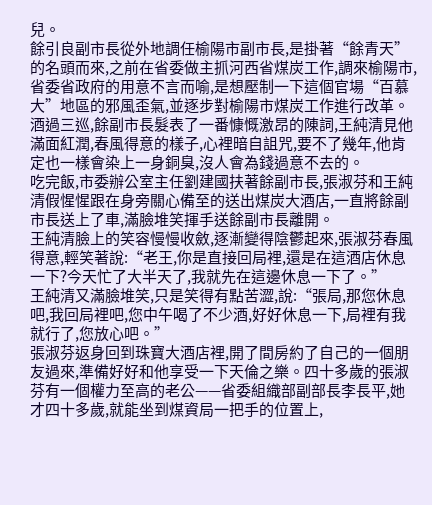兒。
餘引良副市長從外地調任榆陽市副市長,是掛著“餘青天”的名頭而來,之前在省委做主抓河西省煤炭工作,調來榆陽市,省委省政府的用意不言而喻,是想壓制一下這個官場“百慕大”地區的邪風歪氣,並逐步對榆陽市煤炭工作進行改革。
酒過三巡,餘副市長髮表了一番慷慨激昂的陳詞,王純清見他滿面紅潤,春風得意的樣子,心裡暗自詛咒,要不了幾年,他肯定也一樣會染上一身銅臭,沒人會為錢過意不去的。
吃完飯,市委辦公室主任劉建國扶著餘副市長,張淑芬和王純清假惺惺跟在身旁關心備至的送出煤炭大酒店,一直將餘副市長送上了車,滿臉堆笑揮手送餘副市長離開。
王純清臉上的笑容慢慢收斂,逐漸變得陰鬱起來,張淑芬春風得意,輕笑著說:“老王,你是直接回局裡,還是在這酒店休息一下?今天忙了大半天了,我就先在這邊休息一下了。”
王純清又滿臉堆笑,只是笑得有點苦澀,說:“張局,那您休息吧,我回局裡吧,您中午喝了不少酒,好好休息一下,局裡有我就行了,您放心吧。”
張淑芬返身回到珠寶大酒店裡,開了間房約了自己的一個朋友過來,準備好好和他享受一下天倫之樂。四十多歲的張淑芬有一個權力至高的老公——省委組織部副部長李長平,她才四十多歲,就能坐到煤資局一把手的位置上,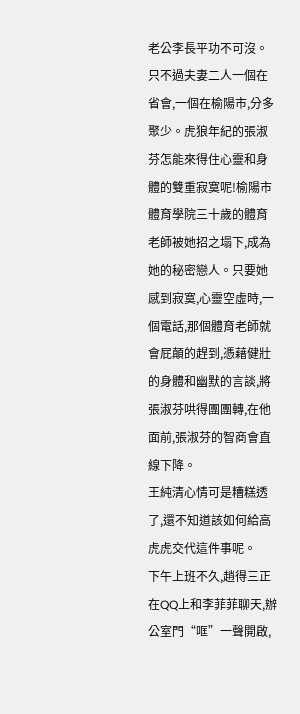老公李長平功不可沒。只不過夫妻二人一個在省會,一個在榆陽市,分多聚少。虎狼年紀的張淑芬怎能來得住心靈和身體的雙重寂寞呢!榆陽市體育學院三十歲的體育老師被她招之塌下,成為她的秘密戀人。只要她感到寂寞,心靈空虛時,一個電話,那個體育老師就會屁顛的趕到,憑藉健壯的身體和幽默的言談,將張淑芬哄得團團轉,在他面前,張淑芬的智商會直線下降。
王純清心情可是糟糕透了,還不知道該如何給高虎虎交代這件事呢。
下午上班不久,趙得三正在QQ上和李菲菲聊天,辦公室門“哐”一聲開啟,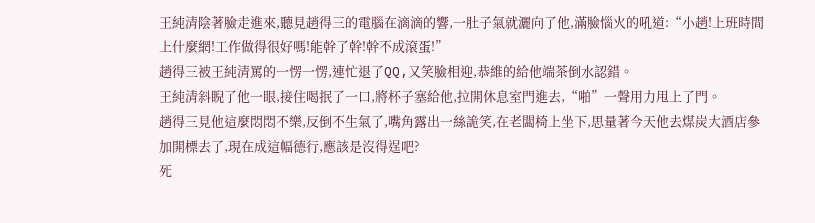王純清陰著臉走進來,聽見趙得三的電腦在滴滴的響,一肚子氣就灑向了他,滿臉惱火的吼道:“小趙!上班時間上什麼網!工作做得很好嗎!能幹了幹!幹不成滾蛋!”
趙得三被王純清罵的一愣一愣,連忙退了QQ,又笑臉相迎,恭維的給他端茶倒水認錯。
王純清斜睨了他一眼,接住喝抿了一口,將杯子塞給他,拉開休息室門進去,“啪”一聲用力甩上了門。
趙得三見他這麼悶悶不樂,反倒不生氣了,嘴角露出一絲詭笑,在老闆椅上坐下,思量著今天他去煤炭大酒店參加開標去了,現在成這幅德行,應該是沒得逞吧?
死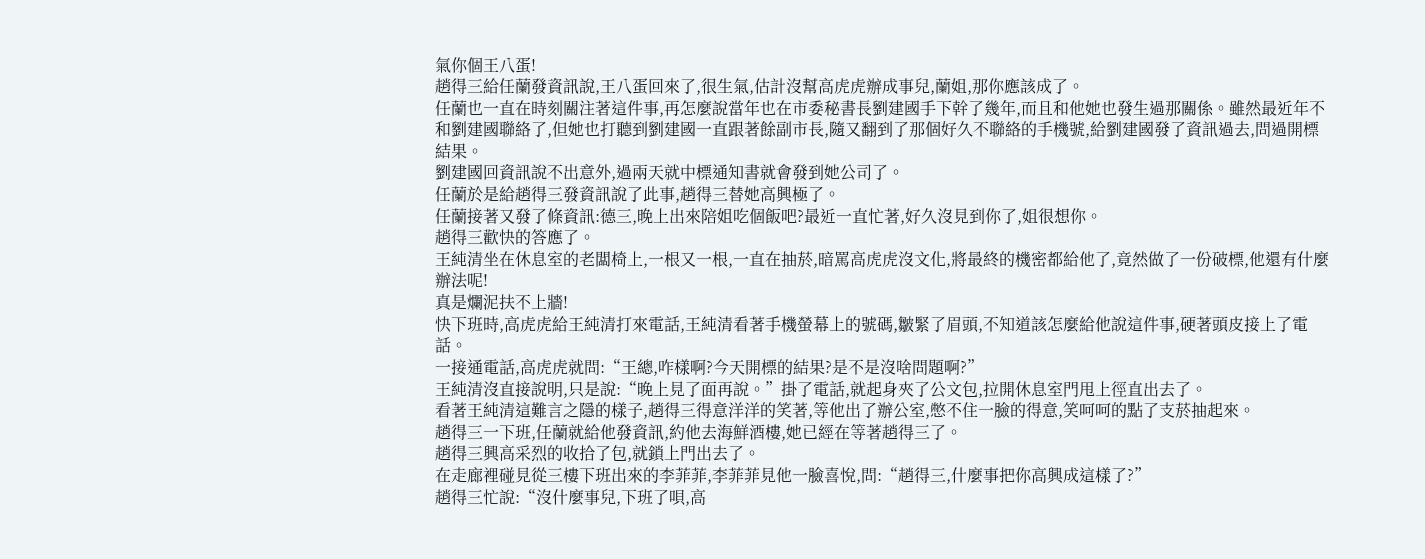氣你個王八蛋!
趙得三給任蘭發資訊說,王八蛋回來了,很生氣,估計沒幫高虎虎辦成事兒,蘭姐,那你應該成了。
任蘭也一直在時刻關注著這件事,再怎麼說當年也在市委秘書長劉建國手下幹了幾年,而且和他她也發生過那關係。雖然最近年不和劉建國聯絡了,但她也打聽到劉建國一直跟著餘副市長,隨又翻到了那個好久不聯絡的手機號,給劉建國發了資訊過去,問過開標結果。
劉建國回資訊說不出意外,過兩天就中標通知書就會發到她公司了。
任蘭於是給趙得三發資訊說了此事,趙得三替她高興極了。
任蘭接著又發了條資訊:德三,晚上出來陪姐吃個飯吧?最近一直忙著,好久沒見到你了,姐很想你。
趙得三歡快的答應了。
王純清坐在休息室的老闆椅上,一根又一根,一直在抽菸,暗罵高虎虎沒文化,將最終的機密都給他了,竟然做了一份破標,他還有什麼辦法呢!
真是爛泥扶不上牆!
快下班時,高虎虎給王純清打來電話,王純清看著手機螢幕上的號碼,皺緊了眉頭,不知道該怎麼給他說這件事,硬著頭皮接上了電話。
一接通電話,高虎虎就問:“王總,咋樣啊?今天開標的結果?是不是沒啥問題啊?”
王純清沒直接說明,只是說:“晚上見了面再說。”掛了電話,就起身夾了公文包,拉開休息室門甩上徑直出去了。
看著王純清這難言之隱的樣子,趙得三得意洋洋的笑著,等他出了辦公室,憋不住一臉的得意,笑呵呵的點了支菸抽起來。
趙得三一下班,任蘭就給他發資訊,約他去海鮮酒樓,她已經在等著趙得三了。
趙得三興高采烈的收拾了包,就鎖上門出去了。
在走廊裡碰見從三樓下班出來的李菲菲,李菲菲見他一臉喜悅,問:“趙得三,什麼事把你高興成這樣了?”
趙得三忙說:“沒什麼事兒,下班了唄,高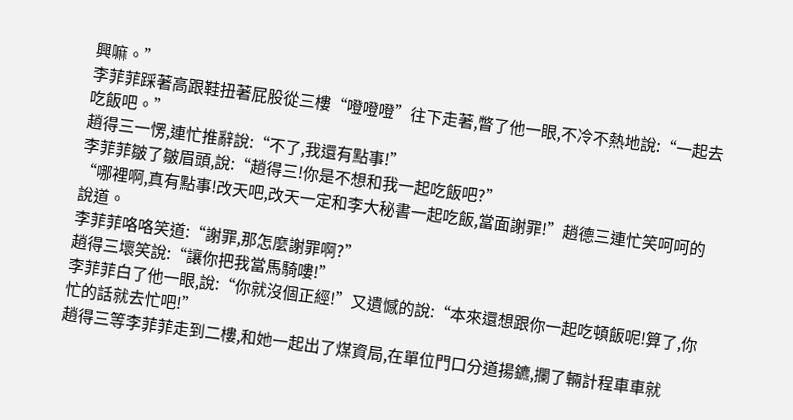興嘛。”
李菲菲踩著高跟鞋扭著屁股從三樓“噔噔噔”往下走著,瞥了他一眼,不冷不熱地說:“一起去吃飯吧。”
趙得三一愣,連忙推辭說:“不了,我還有點事!”
李菲菲皺了皺眉頭,說:“趙得三!你是不想和我一起吃飯吧?”
“哪裡啊,真有點事!改天吧,改天一定和李大秘書一起吃飯,當面謝罪!”趙德三連忙笑呵呵的說道。
李菲菲咯咯笑道:“謝罪,那怎麼謝罪啊?”
趙得三壞笑說:“讓你把我當馬騎嘍!”
李菲菲白了他一眼,說:“你就沒個正經!”又遺憾的說:“本來還想跟你一起吃頓飯呢!算了,你忙的話就去忙吧!”
趙得三等李菲菲走到二樓,和她一起出了煤資局,在單位門口分道揚鑣,攔了輛計程車車就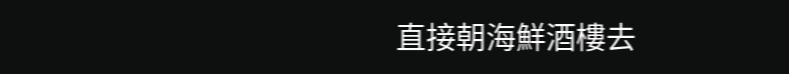直接朝海鮮酒樓去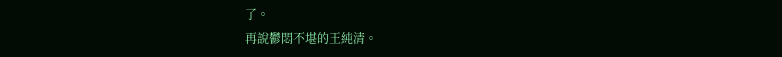了。
再說鬱悶不堪的王純清。